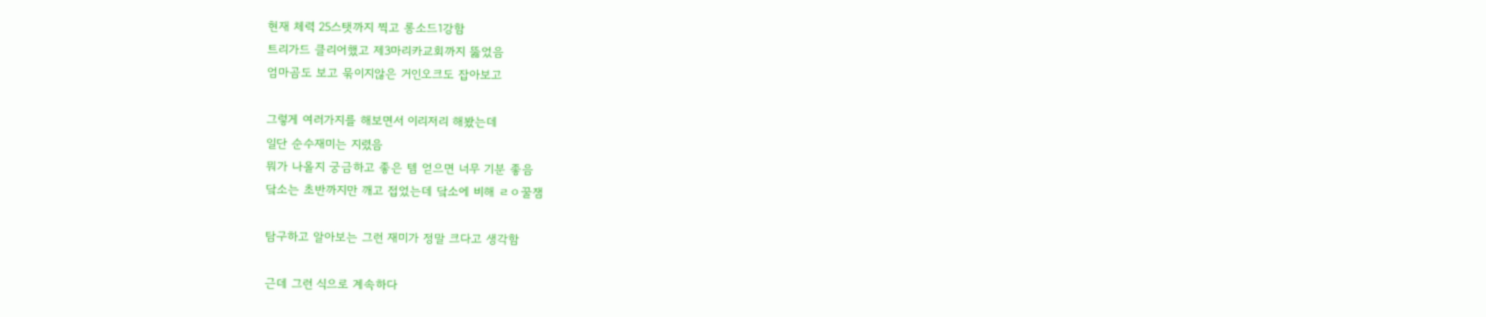현재 체력 25스탯까지 찍고 롱소드1강함
트리가드 클리어했고 제3마리카교회까지 뚫었음
엄마곰도 보고 묶이지않은 거인오크도 잡아보고

그렇게 여러가지를 해보면서 이리저리 해봤는데
일단 순수재미는 지렸음
뭐가 나올지 궁금하고 좋은 템 얻으면 너무 기분 좋음
닼소는 초반까지만 깨고 접었는데 닼소에 비해 ㄹㅇ꿀잼

탐구하고 알아보는 그런 재미가 정말 크다고 생각함

근데 그런 식으로 계속하다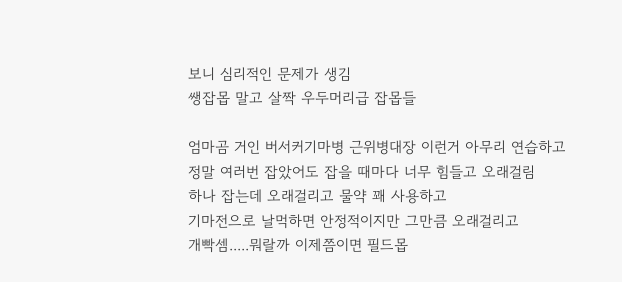보니 심리적인 문제가 생김
쌩잡몹 말고 살짝 우두머리급 잡몹들

엄마곰 거인 버서커기마병 근위병대장 이런거 아무리 연습하고
정말 여러번 잡았어도 잡을 때마다 너무 힘들고 오래걸림
하나 잡는데 오래걸리고 물약 꽤 사용하고
기마전으로 날먹하면 안정적이지만 그만큼 오래걸리고
개빡셈.....뭐랄까 이제쯤이면 필드몹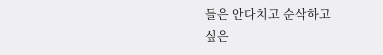들은 안다치고 순삭하고
싶은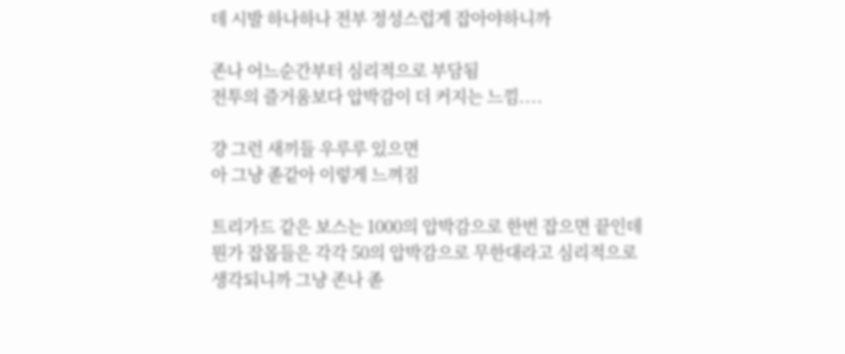데 시발 하나하나 전부 정성스럽게 잡아야하니까

존나 어느순간부터 심리적으로 부담됨
전투의 즐거움보다 압박감이 더 커지는 느낌....

걍 그런 새끼들 우루루 있으면
아 그냥 졷같아 이렇게 느껴짐

트리가드 같은 보스는 1000의 압박감으로 한번 잡으면 끝인데
뭔가 잡몹들은 각각 50의 압박감으로 무한대라고 심리적으로
생각되니까 그냥 존나 졷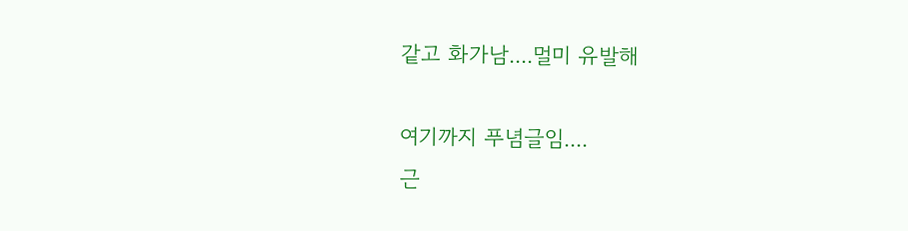같고 화가남....멀미 유발해

여기까지 푸념글임....
근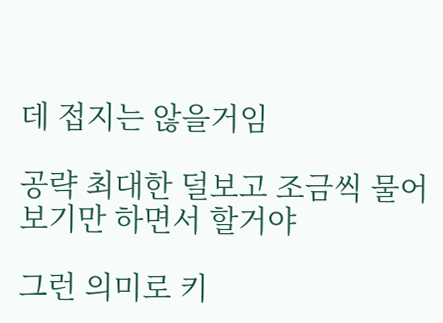데 접지는 않을거임

공략 최대한 덜보고 조금씩 물어보기만 하면서 할거야

그런 의미로 키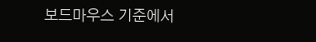보드마우스 기준에서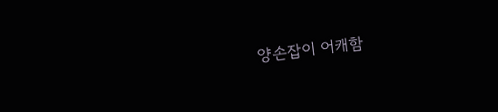양손잡이 어캐함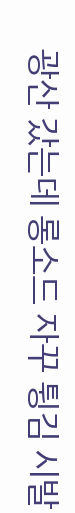광산 갔는데 롱소드 자꾸 튕김 시발